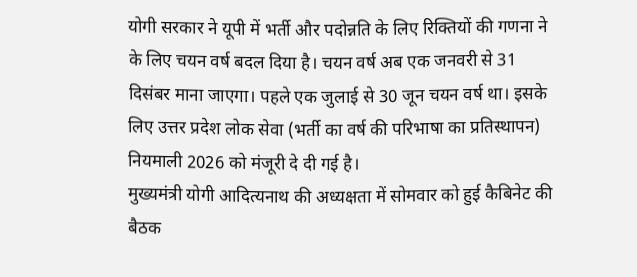योगी सरकार ने यूपी में भर्ती और पदोन्नति के लिए रिक्तियों की गणना ने के लिए चयन वर्ष बदल दिया है। चयन वर्ष अब एक जनवरी से 31 दिसंबर माना जाएगा। पहले एक जुलाई से 30 जून चयन वर्ष था। इसके लिए उत्तर प्रदेश लोक सेवा (भर्ती का वर्ष की परिभाषा का प्रतिस्थापन) नियमाली 2026 को मंजूरी दे दी गई है।
मुख्यमंत्री योगी आदित्यनाथ की अध्यक्षता में सोमवार को हुई कैबिनेट की बैठक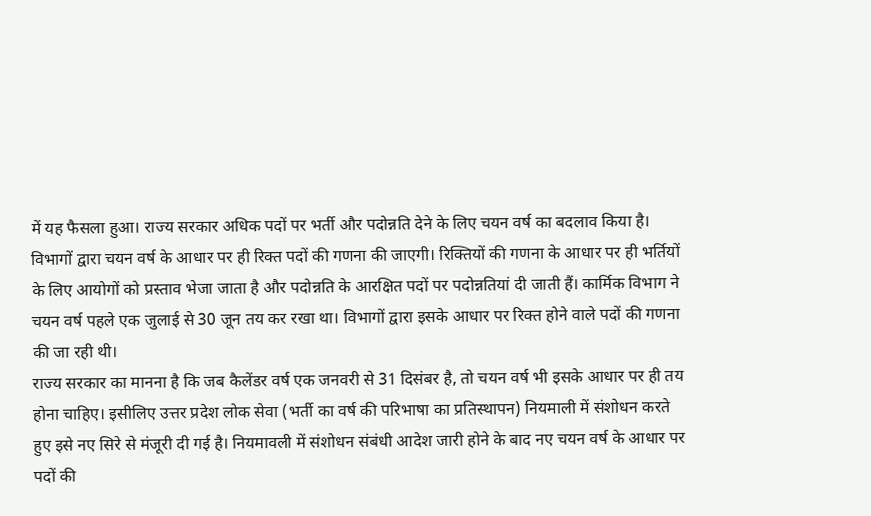में यह फैसला हुआ। राज्य सरकार अधिक पदों पर भर्ती और पदोन्नति देने के लिए चयन वर्ष का बदलाव किया है। विभागों द्वारा चयन वर्ष के आधार पर ही रिक्त पदों की गणना की जाएगी। रिक्तियों की गणना के आधार पर ही भर्तियों के लिए आयोगों को प्रस्ताव भेजा जाता है और पदोन्नति के आरक्षित पदों पर पदोन्नतियां दी जाती हैं। कार्मिक विभाग ने चयन वर्ष पहले एक जुलाई से 30 जून तय कर रखा था। विभागों द्वारा इसके आधार पर रिक्त होने वाले पदों की गणना की जा रही थी।
राज्य सरकार का मानना है कि जब कैलेंडर वर्ष एक जनवरी से 31 दिसंबर है, तो चयन वर्ष भी इसके आधार पर ही तय होना चाहिए। इसीलिए उत्तर प्रदेश लोक सेवा (भर्ती का वर्ष की परिभाषा का प्रतिस्थापन) नियमाली में संशोधन करते हुए इसे नए सिरे से मंजूरी दी गई है। नियमावली में संशोधन संबंधी आदेश जारी होने के बाद नए चयन वर्ष के आधार पर पदों की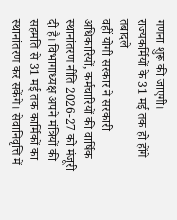गणना शुरू की जाएगी।
राज्यकर्मियों के 31 मई तक हो होंगे तबादले
वहीं योगी सरकार ने सरकारी अधिकारियों, कर्मचारियों की वार्षिक स्थानांतरण नीति 2026-27 को मंजूरी दी है। विभागाध्यक्ष अपने मंत्रियों की सहमति से 31 मई तक कार्मिकों का स्थानांतरण कर सकेंगे। सेवानिवृत्ति में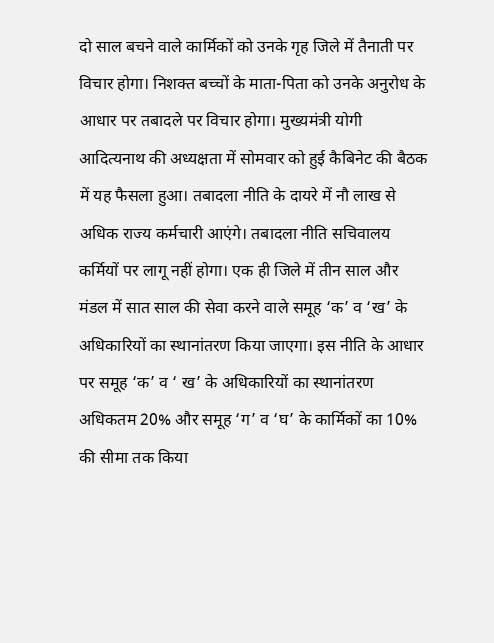दो साल बचने वाले कार्मिकों को उनके गृह जिले में तैनाती पर विचार होगा। निशक्त बच्चों के माता-पिता को उनके अनुरोध के आधार पर तबादले पर विचार होगा। मुख्यमंत्री योगी आदित्यनाथ की अध्यक्षता में सोमवार को हुई कैबिनेट की बैठक में यह फैसला हुआ। तबादला नीति के दायरे में नौ लाख से अधिक राज्य कर्मचारी आएंगे। तबादला नीति सचिवालय कर्मियों पर लागू नहीं होगा। एक ही जिले में तीन साल और मंडल में सात साल की सेवा करने वाले समूह ‘क’ व ‘ख’ के अधिकारियों का स्थानांतरण किया जाएगा। इस नीति के आधार पर समूह ‘क’ व ‘ ख’ के अधिकारियों का स्थानांतरण अधिकतम 20% और समूह ‘ग’ व ‘घ’ के कार्मिकों का 10% की सीमा तक किया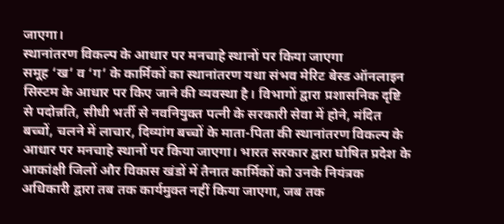जाएगा।
स्थानांतरण विकल्प के आधार पर मनचाहे स्थानों पर किया जाएगा
समूह ‘ख’ व ‘ग’ के कार्मिकों का स्थानांतरण यथा संभव मेरिट बेस्ड ऑनलाइन सिस्टम के आधार पर किए जाने की व्यवस्था है। विभागों द्वारा प्रशासनिक दृष्टि से पदोन्नति, सीधी भर्ती से नवनियुक्त पत्नी के सरकारी सेवा में होने, मंदित बच्चों, चलने में लाचार, दिव्यांग बच्चों के माता-पिता की स्थानांतरण विकल्प के आधार पर मनचाहे स्थानों पर किया जाएगा। भारत सरकार द्वारा घोषित प्रदेश के आकांक्षी जिलों और विकास खंडों में तैनात कार्मिकों को उनके नियंत्रक अधिकारी द्वारा तब तक कार्यमुक्त नहीं किया जाएगा, जब तक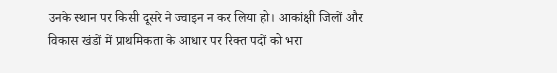उनके स्थान पर किसी दूसरे ने ज्वाइन न कर लिया हो। आकांक्षी जिलों और विकास खंडों में प्राथमिकता के आधार पर रिक्त पदों को भरा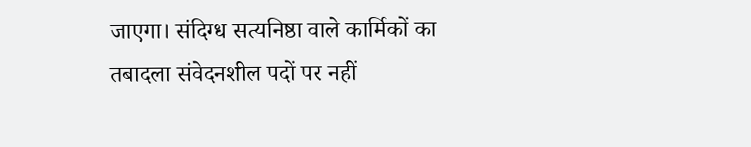जाएगा। संदिग्ध सत्यनिष्ठा वाले कार्मिकों का तबादला संवेदनशील पदों पर नहीं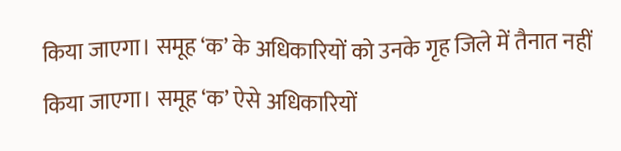किया जाएगा। समूह ‘क’ के अधिकारियों को उनके गृह जिले में तैनात नहीं किया जाएगा। समूह ‘क’ ऐसे अधिकारियों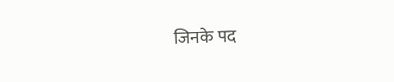जिनके पद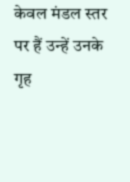केवल मंडल स्तर पर हैं उन्हें उनके गृह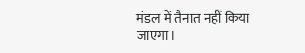मंडल में तैनात नहीं किया जाएगा।